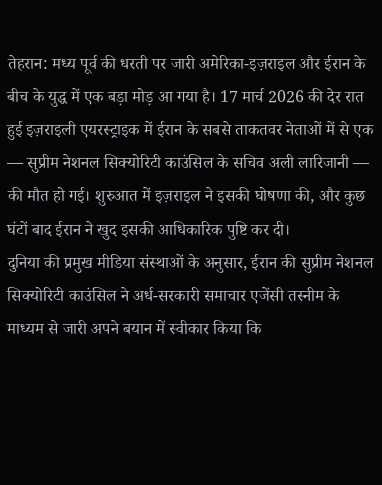तेहरान: मध्य पूर्व की धरती पर जारी अमेरिका-इज़राइल और ईरान के बीच के युद्ध में एक बड़ा मोड़ आ गया है। 17 मार्च 2026 की देर रात हुई इज़राइली एयरस्ट्राइक में ईरान के सबसे ताकतवर नेताओं में से एक — सुप्रीम नेशनल सिक्योरिटी काउंसिल के सचिव अली लारिजानी — की मौत हो गई। शुरुआत में इज़राइल ने इसकी घोषणा की, और कुछ घंटों बाद ईरान ने खुद इसकी आधिकारिक पुष्टि कर दी।
दुनिया की प्रमुख मीडिया संस्थाओं के अनुसार, ईरान की सुप्रीम नेशनल सिक्योरिटी काउंसिल ने अर्ध-सरकारी समाचार एजेंसी तस्नीम के माध्यम से जारी अपने बयान में स्वीकार किया कि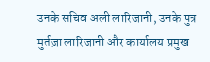उनके सचिव अली लारिजानी, उनके पुत्र मुर्तज़ा लारिजानी और कार्यालय प्रमुख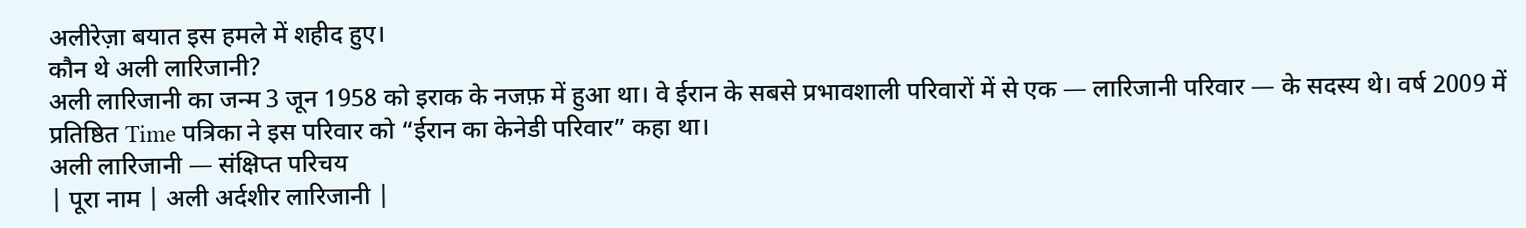अलीरेज़ा बयात इस हमले में शहीद हुए।
कौन थे अली लारिजानी?
अली लारिजानी का जन्म 3 जून 1958 को इराक के नजफ़ में हुआ था। वे ईरान के सबसे प्रभावशाली परिवारों में से एक — लारिजानी परिवार — के सदस्य थे। वर्ष 2009 में प्रतिष्ठित Time पत्रिका ने इस परिवार को “ईरान का केनेडी परिवार” कहा था।
अली लारिजानी — संक्षिप्त परिचय
| पूरा नाम | अली अर्दशीर लारिजानी |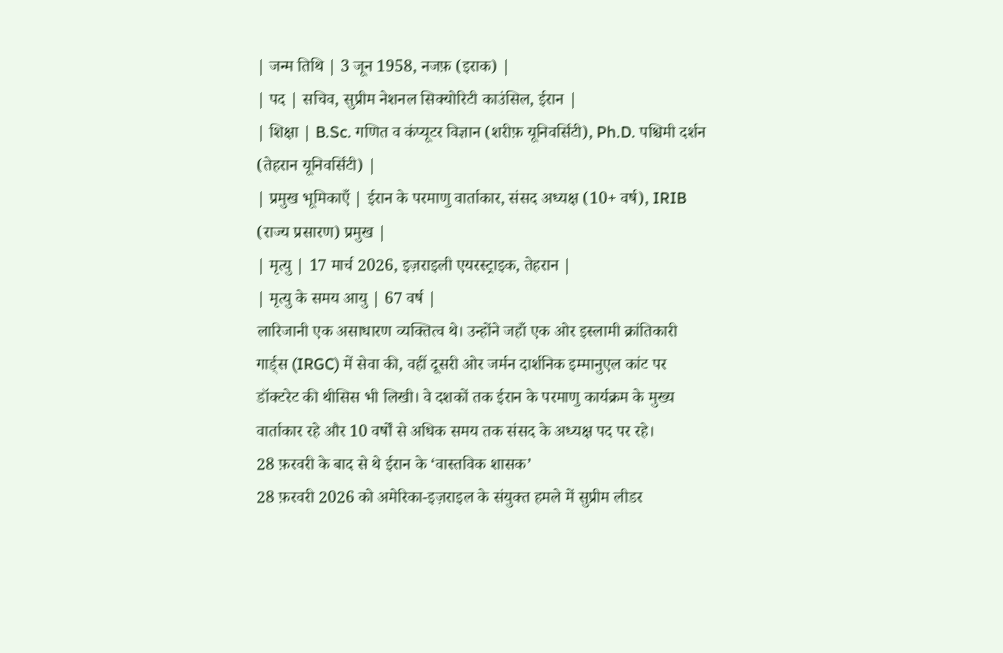| जन्म तिथि | 3 जून 1958, नजफ़ (इराक) |
| पद | सचिव, सुप्रीम नेशनल सिक्योरिटी काउंसिल, ईरान |
| शिक्षा | B.Sc. गणित व कंप्यूटर विज्ञान (शरीफ़ यूनिवर्सिटी), Ph.D. पश्चिमी दर्शन (तेहरान यूनिवर्सिटी) |
| प्रमुख भूमिकाएँ | ईरान के परमाणु वार्ताकार, संसद अध्यक्ष (10+ वर्ष), IRIB (राज्य प्रसारण) प्रमुख |
| मृत्यु | 17 मार्च 2026, इज़राइली एयरस्ट्राइक, तेहरान |
| मृत्यु के समय आयु | 67 वर्ष |
लारिजानी एक असाधारण व्यक्तित्व थे। उन्होंने जहाँ एक ओर इस्लामी क्रांतिकारी गार्ड्स (IRGC) में सेवा की, वहीं दूसरी ओर जर्मन दार्शनिक इम्मानुएल कांट पर डॉक्टरेट की थीसिस भी लिखी। वे दशकों तक ईरान के परमाणु कार्यक्रम के मुख्य वार्ताकार रहे और 10 वर्षों से अधिक समय तक संसद के अध्यक्ष पद पर रहे।
28 फ़रवरी के बाद से थे ईरान के ‘वास्तविक शासक’
28 फ़रवरी 2026 को अमेरिका-इज़राइल के संयुक्त हमले में सुप्रीम लीडर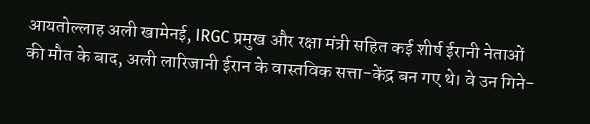आयतोल्लाह अली खामेनई, IRGC प्रमुख और रक्षा मंत्री सहित कई शीर्ष ईरानी नेताओं की मौत के बाद, अली लारिजानी ईरान के वास्तविक सत्ता-केंद्र बन गए थे। वे उन गिने-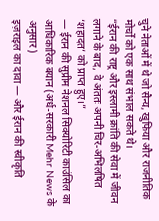चुने नेताओं में थे जो सैन्य, खुफिया और राजनीतिक मोर्चों को एक साथ संभाल सकते थे।
“ईरान की राष्ट्र और इस्लामी क्रांति की सेवा में जीवन लगाने के बाद, वे अंततः अपनी चिर-अभिलषित ‘शहादत’ को प्राप्त हुए।”
— ईरान की सुप्रीम नेशनल सिक्योरिटी काउंसिल का आधिकारिक बयान (अर्ध-सरकारी Mehr News के अनुसार)
इज़राइल का दावा — और ईरान की स्वीकृति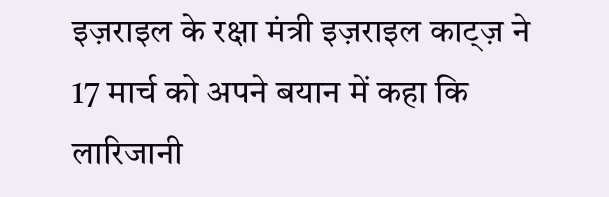इज़राइल के रक्षा मंत्री इज़राइल काट्ज़ ने 17 मार्च को अपने बयान में कहा कि लारिजानी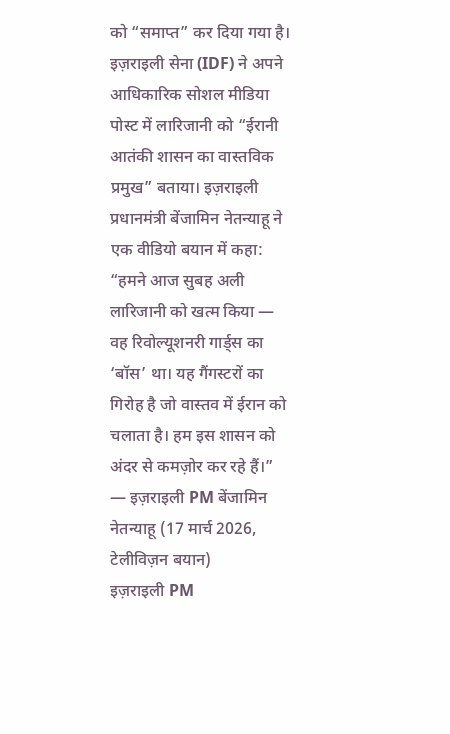को “समाप्त” कर दिया गया है। इज़राइली सेना (IDF) ने अपने आधिकारिक सोशल मीडिया पोस्ट में लारिजानी को “ईरानी आतंकी शासन का वास्तविक प्रमुख” बताया। इज़राइली प्रधानमंत्री बेंजामिन नेतन्याहू ने एक वीडियो बयान में कहा:
“हमने आज सुबह अली लारिजानी को खत्म किया — वह रिवोल्यूशनरी गार्ड्स का ‘बॉस’ था। यह गैंगस्टरों का गिरोह है जो वास्तव में ईरान को चलाता है। हम इस शासन को अंदर से कमज़ोर कर रहे हैं।”
— इज़राइली PM बेंजामिन नेतन्याहू (17 मार्च 2026, टेलीविज़न बयान)
इज़राइली PM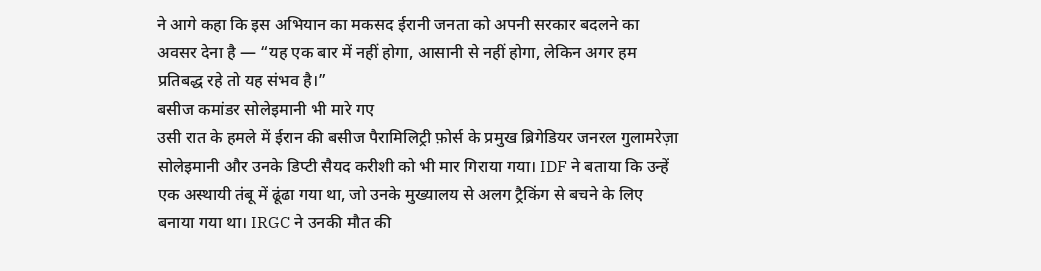ने आगे कहा कि इस अभियान का मकसद ईरानी जनता को अपनी सरकार बदलने का अवसर देना है — “यह एक बार में नहीं होगा, आसानी से नहीं होगा, लेकिन अगर हम प्रतिबद्ध रहे तो यह संभव है।”
बसीज कमांडर सोलेइमानी भी मारे गए
उसी रात के हमले में ईरान की बसीज पैरामिलिट्री फ़ोर्स के प्रमुख ब्रिगेडियर जनरल गुलामरेज़ा सोलेइमानी और उनके डिप्टी सैयद करीशी को भी मार गिराया गया। IDF ने बताया कि उन्हें एक अस्थायी तंबू में ढूंढा गया था, जो उनके मुख्यालय से अलग ट्रैकिंग से बचने के लिए बनाया गया था। IRGC ने उनकी मौत की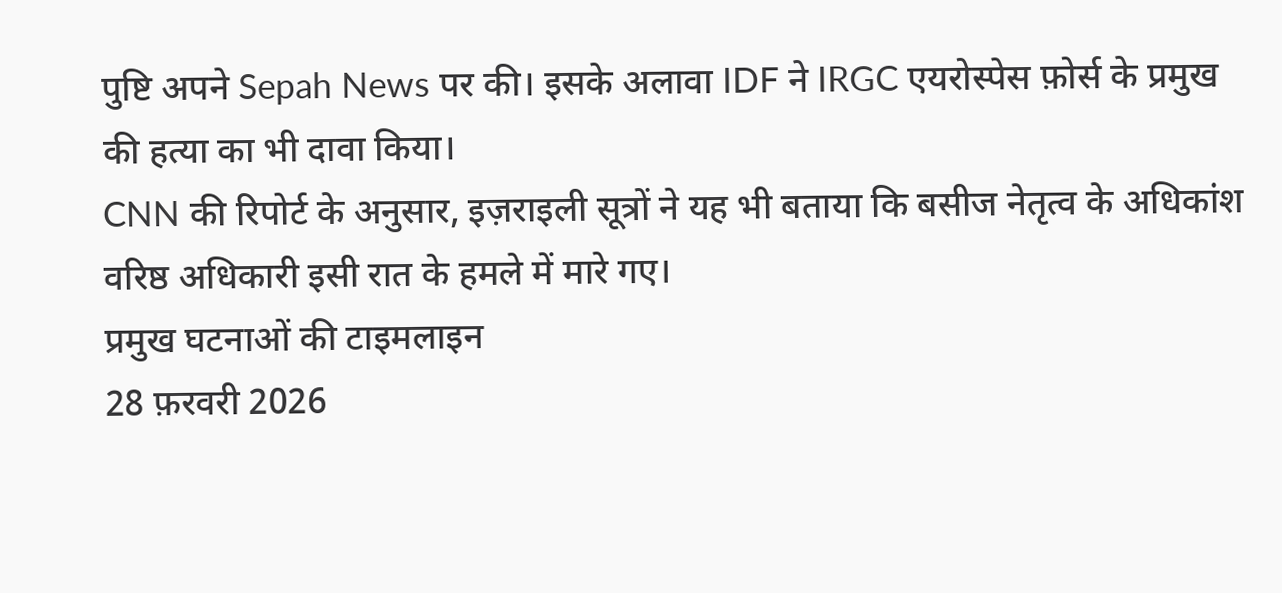पुष्टि अपने Sepah News पर की। इसके अलावा IDF ने IRGC एयरोस्पेस फ़ोर्स के प्रमुख की हत्या का भी दावा किया।
CNN की रिपोर्ट के अनुसार, इज़राइली सूत्रों ने यह भी बताया कि बसीज नेतृत्व के अधिकांश वरिष्ठ अधिकारी इसी रात के हमले में मारे गए।
प्रमुख घटनाओं की टाइमलाइन
28 फ़रवरी 2026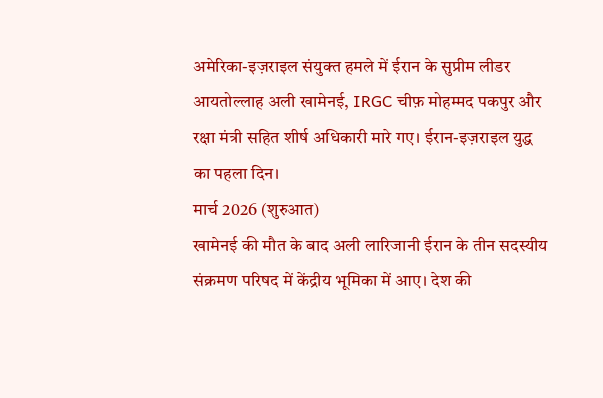अमेरिका-इज़राइल संयुक्त हमले में ईरान के सुप्रीम लीडर आयतोल्लाह अली खामेनई, IRGC चीफ़ मोहम्मद पकपुर और रक्षा मंत्री सहित शीर्ष अधिकारी मारे गए। ईरान-इज़राइल युद्ध का पहला दिन।
मार्च 2026 (शुरुआत)
खामेनई की मौत के बाद अली लारिजानी ईरान के तीन सदस्यीय संक्रमण परिषद में केंद्रीय भूमिका में आए। देश की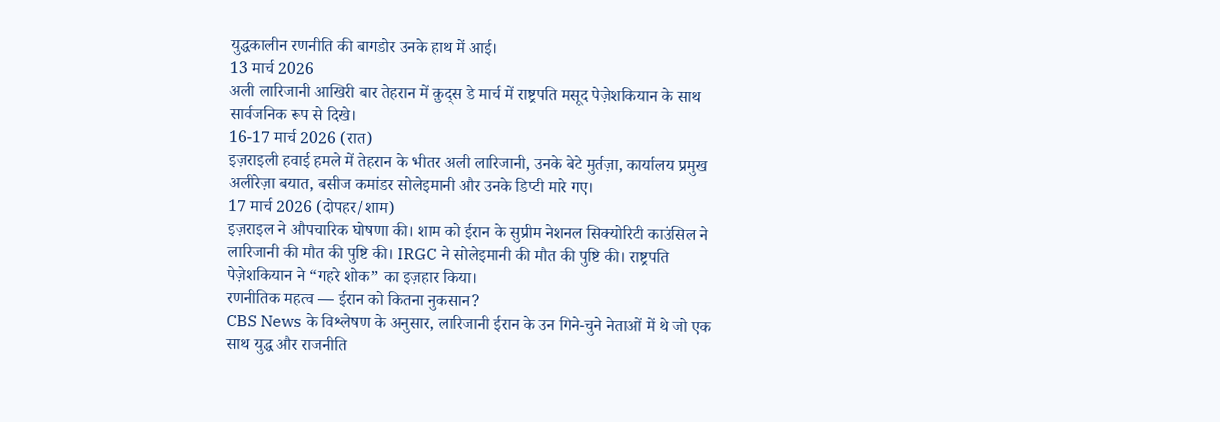युद्धकालीन रणनीति की बागडोर उनके हाथ में आई।
13 मार्च 2026
अली लारिजानी आखिरी बार तेहरान में क़ुद्स डे मार्च में राष्ट्रपति मसूद पेज़ेशकियान के साथ सार्वजनिक रूप से दिखे।
16-17 मार्च 2026 (रात)
इज़राइली हवाई हमले में तेहरान के भीतर अली लारिजानी, उनके बेटे मुर्तज़ा, कार्यालय प्रमुख अलीरेज़ा बयात, बसीज कमांडर सोलेइमानी और उनके डिप्टी मारे गए।
17 मार्च 2026 (दोपहर/शाम)
इज़राइल ने औपचारिक घोषणा की। शाम को ईरान के सुप्रीम नेशनल सिक्योरिटी काउंसिल ने लारिजानी की मौत की पुष्टि की। IRGC ने सोलेइमानी की मौत की पुष्टि की। राष्ट्रपति पेज़ेशकियान ने “गहरे शोक” का इज़हार किया।
रणनीतिक महत्व — ईरान को कितना नुकसान?
CBS News के विश्लेषण के अनुसार, लारिजानी ईरान के उन गिने-चुने नेताओं में थे जो एक साथ युद्ध और राजनीति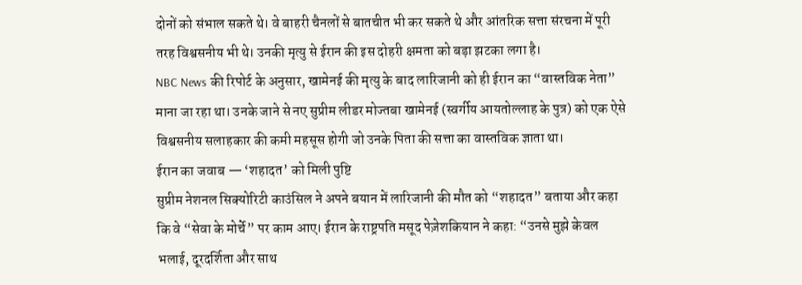दोनों को संभाल सकते थे। वे बाहरी चैनलों से बातचीत भी कर सकते थे और आंतरिक सत्ता संरचना में पूरी तरह विश्वसनीय भी थे। उनकी मृत्यु से ईरान की इस दोहरी क्षमता को बड़ा झटका लगा है।
NBC News की रिपोर्ट के अनुसार, खामेनई की मृत्यु के बाद लारिजानी को ही ईरान का “वास्तविक नेता” माना जा रहा था। उनके जाने से नए सुप्रीम लीडर मोज्तबा खामेनई (स्वर्गीय आयतोल्लाह के पुत्र) को एक ऐसे विश्वसनीय सलाहकार की कमी महसूस होगी जो उनके पिता की सत्ता का वास्तविक ज्ञाता था।
ईरान का जवाब — ‘शहादत’ को मिली पुष्टि
सुप्रीम नेशनल सिक्योरिटी काउंसिल ने अपने बयान में लारिजानी की मौत को “शहादत” बताया और कहा कि वे “सेवा के मोर्चे” पर काम आए। ईरान के राष्ट्रपति मसूद पेज़ेशकियान ने कहा: “उनसे मुझे केवल भलाई, दूरदर्शिता और साथ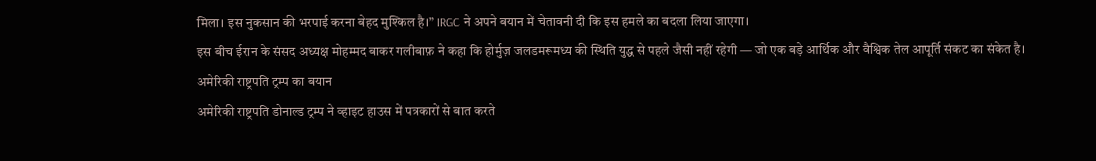मिला। इस नुकसान की भरपाई करना बेहद मुश्किल है।” IRGC ने अपने बयान में चेतावनी दी कि इस हमले का बदला लिया जाएगा।
इस बीच ईरान के संसद अध्यक्ष मोहम्मद बाकर गलीबाफ़ ने कहा कि होर्मुज़ जलडमरूमध्य की स्थिति युद्ध से पहले जैसी नहीं रहेगी — जो एक बड़े आर्थिक और वैश्विक तेल आपूर्ति संकट का संकेत है।
अमेरिकी राष्ट्रपति ट्रम्प का बयान
अमेरिकी राष्ट्रपति डोनाल्ड ट्रम्प ने व्हाइट हाउस में पत्रकारों से बात करते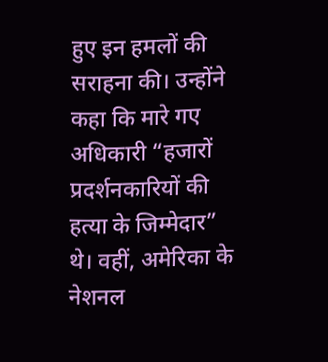हुए इन हमलों की सराहना की। उन्होंने कहा कि मारे गए अधिकारी “हजारों प्रदर्शनकारियों की हत्या के जिम्मेदार” थे। वहीं, अमेरिका के नेशनल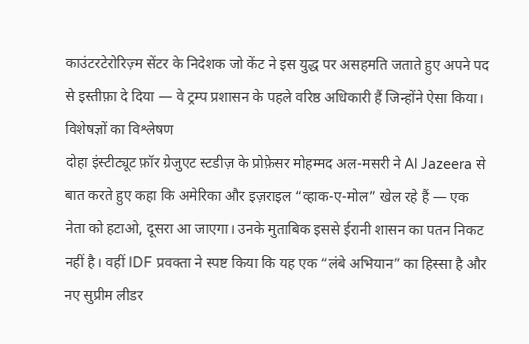काउंटरटेरोरिज़्म सेंटर के निदेशक जो केंट ने इस युद्ध पर असहमति जताते हुए अपने पद से इस्तीफ़ा दे दिया — वे ट्रम्प प्रशासन के पहले वरिष्ठ अधिकारी हैं जिन्होंने ऐसा किया।
विशेषज्ञों का विश्लेषण
दोहा इंस्टीट्यूट फ़ॉर ग्रेजुएट स्टडीज़ के प्रोफ़ेसर मोहम्मद अल-मसरी ने Al Jazeera से बात करते हुए कहा कि अमेरिका और इज़राइल “व्हाक-ए-मोल” खेल रहे हैं — एक नेता को हटाओ, दूसरा आ जाएगा। उनके मुताबिक इससे ईरानी शासन का पतन निकट नहीं है। वहीं IDF प्रवक्ता ने स्पष्ट किया कि यह एक “लंबे अभियान” का हिस्सा है और नए सुप्रीम लीडर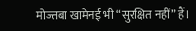मोज्तबा खामेनई भी “सुरक्षित नहीं” हैं।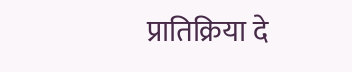प्रातिक्रिया दे